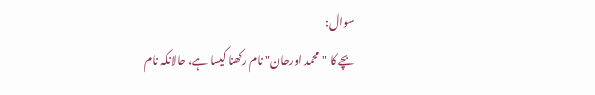سوال:
بچے کا "محمد اورحان" نام رکھنا کیسا ہے، حالانکہ نام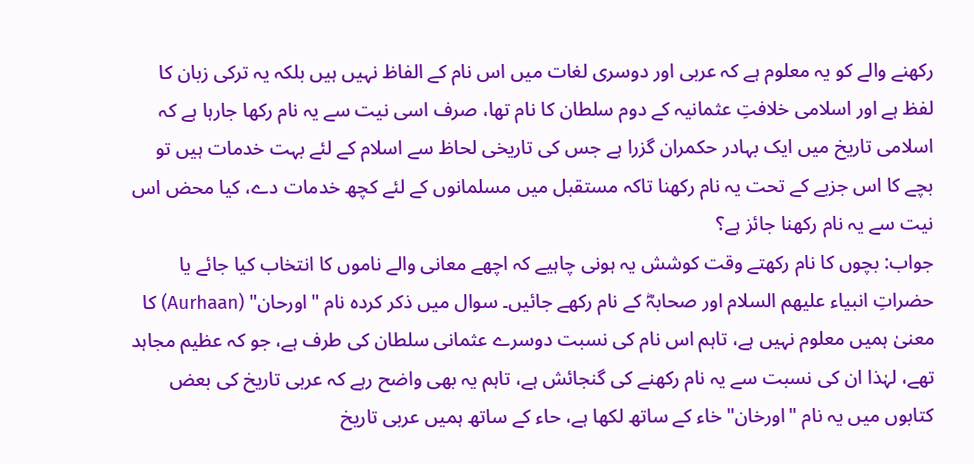رکھنے والے کو یہ معلوم ہے کہ عربی اور دوسری لغات میں اس نام کے الفاظ نہیں ہیں بلکہ یہ ترکی زبان کا لفظ ہے اور اسلامی خلافتِ عثمانیہ کے دوم سلطان کا نام تھا، صرف اسی نیت سے یہ نام رکھا جارہا ہے کہ اسلامی تاریخ میں ایک بہادر حکمران گزرا ہے جس کی تاریخی لحاظ سے اسلام کے لئے بہت خدمات ہیں تو بچے کا اس جزبے کے تحت یہ نام رکھنا تاکہ مستقبل میں مسلمانوں کے لئے کچھ خدمات دے، کیا محض اس نیت سے یہ نام رکھنا جائز ہے؟
جواب: بچوں كا نام ركھتے وقت کوشش یہ ہونی چاہیے کہ اچھے معانی والے ناموں کا انتخاب کیا جائے یا حضراتِ انبیاء عليهم السلام اور صحابہؓ کے نام رکھے جائیں۔ سوال میں ذکر کردہ نام "اورحان" (Aurhaan) كا معنیٰ ہمیں معلوم نہیں ہے، تاہم اس نام کی نسبت دوسرے عثمانی سلطان کی طرف ہے، جو کہ عظیم مجاہد تھے، لہٰذا ان کی نسبت سے یہ نام رکھنے کی گنجائش ہے، تاہم یہ بھی واضح رہے کہ عربی تاریخ کی بعض کتابوں میں یہ نام "اورخان" خاء كے ساتھ لکھا ہے، حاء کے ساتھ ہمیں عربی تاریخ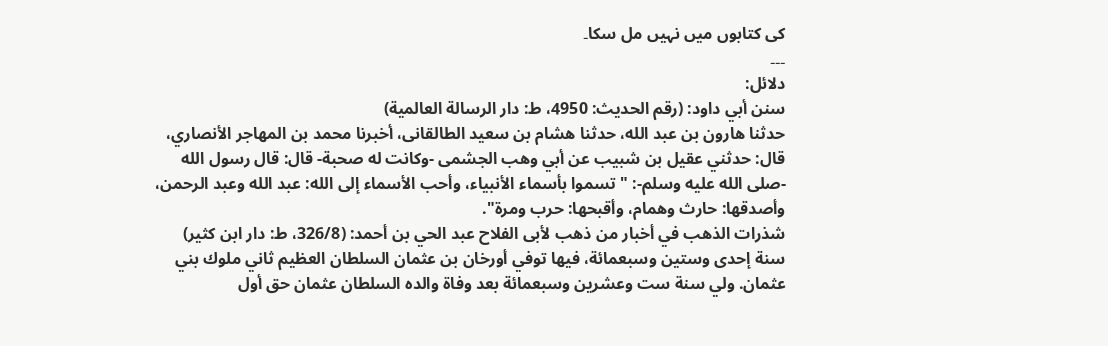کی کتابوں میں نہیں مل سکا۔
۔۔۔
دلائل:
سنن أبي داود: (رقم الحدیث: 4950، ط: دار الرسالة العالمية)
حدثنا هارون بن عبد الله، حدثنا هشام بن سعيد الطالقانى، أخبرنا محمد بن المهاجر الأنصاري، قال: حدثني عقيل بن شبيب عن أبي وهب الجشمى -وكانت له صحبة- قال: قال رسول الله -صلى الله عليه وسلم-: "تسموا بأسماء الأنبياء، وأحب الأسماء إلى الله: عبد الله وعبد الرحمن، وأصدقها: حارث وهمام، وأقبحها: حرب ومرة".
شذرات الذهب في أخبار من ذهب لأبی الفلاح عبد الحي بن أحمد: (326/8، ط: دار ابن كثير)
سنة إحدى وستين وسبعمائة، فيها توفي أورخان بن عثمان السلطان العظيم ثاني ملوك بني عثمان. ولي سنة ست وعشرين وسبعمائة بعد وفاة والده السلطان عثمان حق أول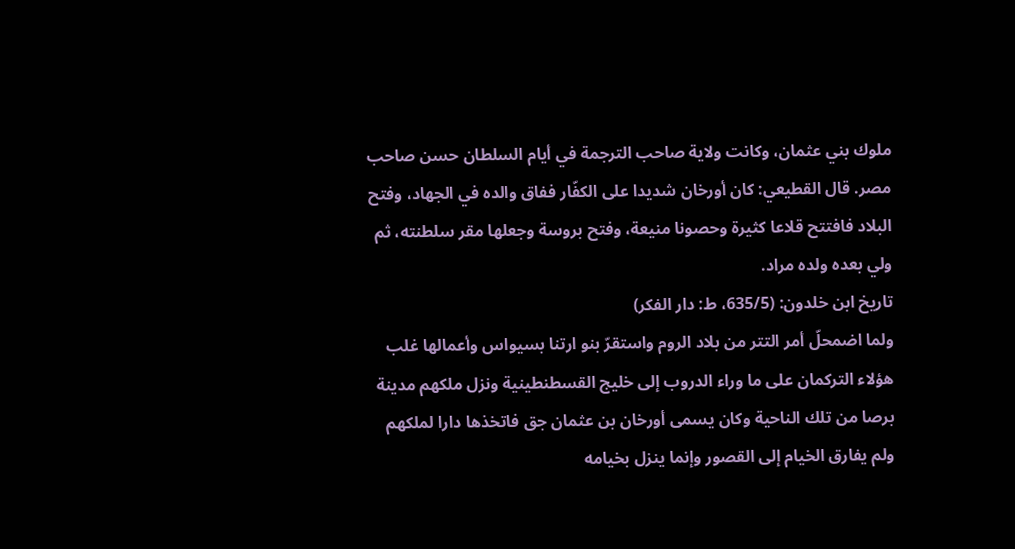ملوك بني عثمان، وكانت ولاية صاحب الترجمة في أيام السلطان حسن صاحب مصر. قال القطيعي: كان أورخان شديدا على الكفّار ففاق والده في الجهاد، وفتح البلاد فافتتح قلاعا كثيرة وحصونا منيعة، وفتح بروسة وجعلها مقر سلطنته، ثم ولي بعده ولده مراد.
تاريخ ابن خلدون: (635/5، ط: دار الفکر)
ولما اضمحلّ أمر التتر من بلاد الروم واستقرّ بنو ارتنا بسيواس وأعمالها غلب هؤلاء التركمان على ما وراء الدروب إلى خليج القسطنطينية ونزل ملكهم مدينة برصا من تلك الناحية وكان يسمى أورخان بن عثمان جق فاتخذها دارا لملكهم ولم يفارق الخيام إلى القصور وإنما ينزل بخيامه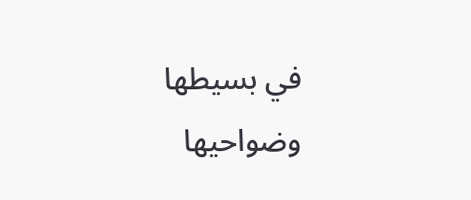في بسيطها وضواحيها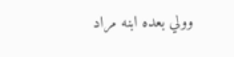وولي بعده ابنه مراد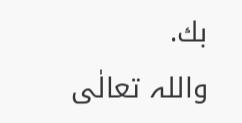بك.
واللہ تعالٰی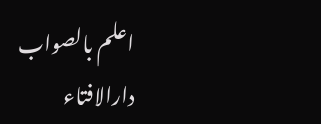اعلم بالصواب
دارالافتاء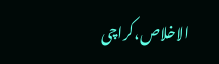الاخلاص،کراچی